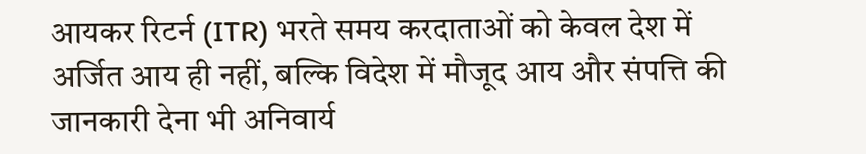आयकर रिटर्न (ITR) भरते समय करदाताओं को केवल देश में अर्जित आय ही नहीं, बल्कि विदेश में मौजूद आय और संपत्ति की जानकारी देना भी अनिवार्य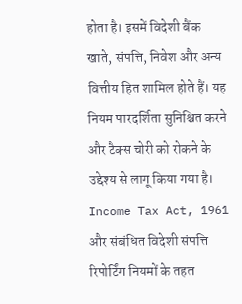होता है। इसमें विदेशी बैंक खाते, संपत्ति, निवेश और अन्य वित्तीय हित शामिल होते हैं। यह नियम पारदर्शिता सुनिश्चित करने और टैक्स चोरी को रोकने के उद्देश्य से लागू किया गया है।
Income Tax Act, 1961 और संबंधित विदेशी संपत्ति रिपोर्टिंग नियमों के तहत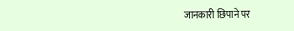जानकारी छिपाने पर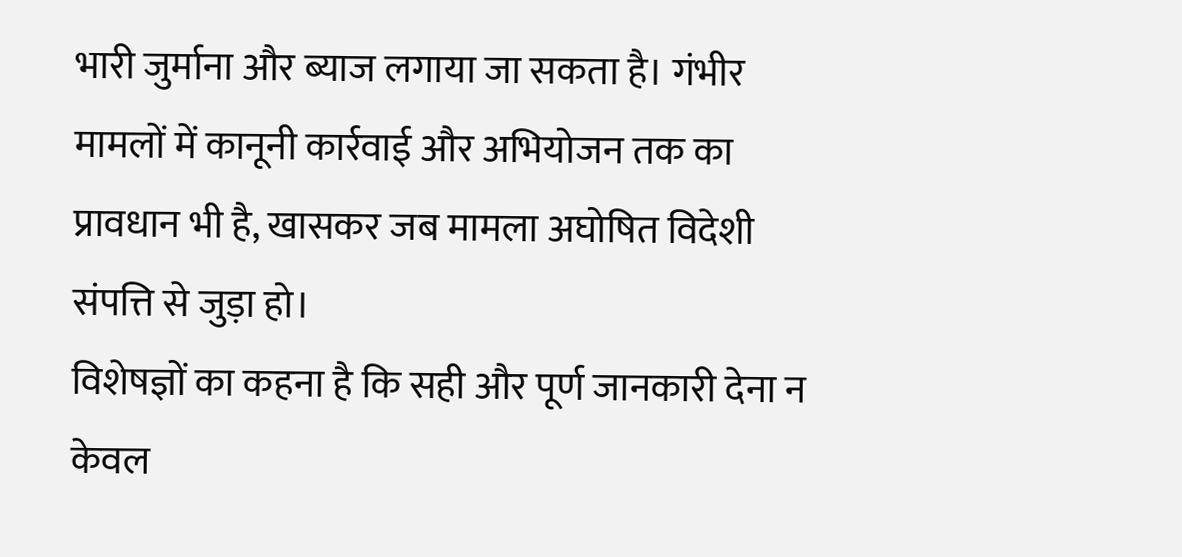भारी जुर्माना और ब्याज लगाया जा सकता है। गंभीर मामलों में कानूनी कार्रवाई और अभियोजन तक का प्रावधान भी है, खासकर जब मामला अघोषित विदेशी संपत्ति से जुड़ा हो।
विशेषज्ञों का कहना है कि सही और पूर्ण जानकारी देना न केवल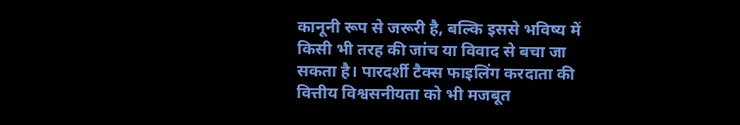कानूनी रूप से जरूरी है, बल्कि इससे भविष्य में किसी भी तरह की जांच या विवाद से बचा जा सकता है। पारदर्शी टैक्स फाइलिंग करदाता की वित्तीय विश्वसनीयता को भी मजबूत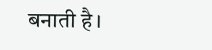बनाती है।